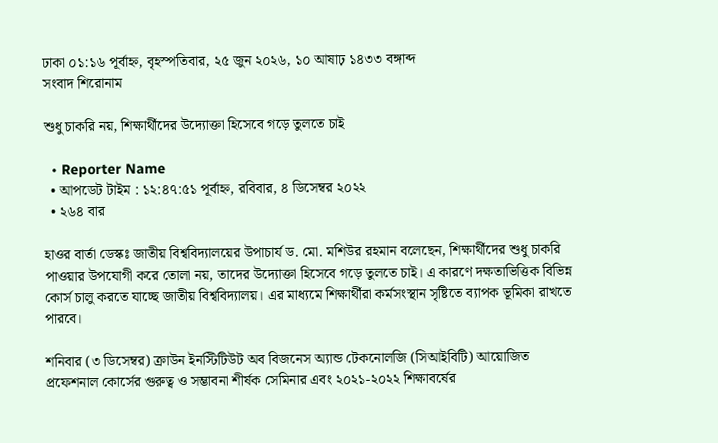ঢাকা ০১:১৬ পূর্বাহ্ন, বৃহস্পতিবার, ২৫ জুন ২০২৬, ১০ আষাঢ় ১৪৩৩ বঙ্গাব্দ
সংবাদ শিরোনাম

শুধু চাকরি নয়, শিক্ষার্থীদের উদ্যোক্তা হিসেবে গড়ে তুলতে চাই

  • Reporter Name
  • আপডেট টাইম : ১২:৪৭:৫১ পূর্বাহ্ন, রবিবার, ৪ ডিসেম্বর ২০২২
  • ২৬৪ বার

হাওর বার্তা ডেস্কঃ জাতীয় বিশ্ববিদ্যালয়ের উপাচার্য ড. মো. মশিউর রহমান বলেছেন, শিক্ষার্থীদের শুধু চাকরি পাওয়ার উপযোগী করে তোলা নয়, তাদের উদ্যোক্তা হিসেবে গড়ে তুলতে চাই। এ কারণে দক্ষতাভিত্তিক বিভিন্ন কোর্স চালু করতে যাচ্ছে জাতীয় বিশ্ববিদ্যালয়। এর মাধ্যমে শিক্ষার্থীরা কর্মসংস্থান সৃষ্টিতে ব্যাপক ভূমিকা রাখতে পারবে।

শনিবার (৩ ডিসেম্বর) ক্রাউন ইনস্টিটিউট অব বিজনেস অ্যান্ড টেকনোলজি (সিআইবিটি) আয়োজিত প্রফেশনাল কোর্সের গুরুত্ব ও সম্ভাবনা শীর্ষক সেমিনার এবং ২০২১-২০২২ শিক্ষাবর্ষের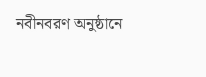নবীনবরণ অনুষ্ঠানে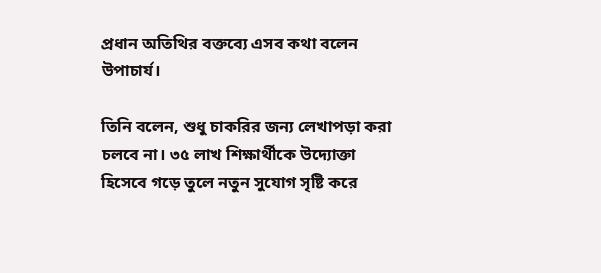প্রধান অতিথির বক্তব্যে এসব কথা বলেন উপাচার্য।

তিনি বলেন, শুধু চাকরির জন্য লেখাপড়া করা চলবে না। ৩৫ লাখ শিক্ষার্থীকে উদ্যোক্তা হিসেবে গড়ে তুলে নতুন সুযোগ সৃষ্টি করে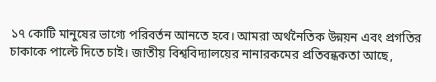১৭ কোটি মানুষের ভাগ্যে পরিবর্তন আনতে হবে। আমরা অর্থনৈতিক উন্নয়ন এবং প্রগতির চাকাকে পাল্টে দিতে চাই। জাতীয় বিশ্ববিদ্যালয়ের নানারকমের প্রতিবন্ধকতা আছে,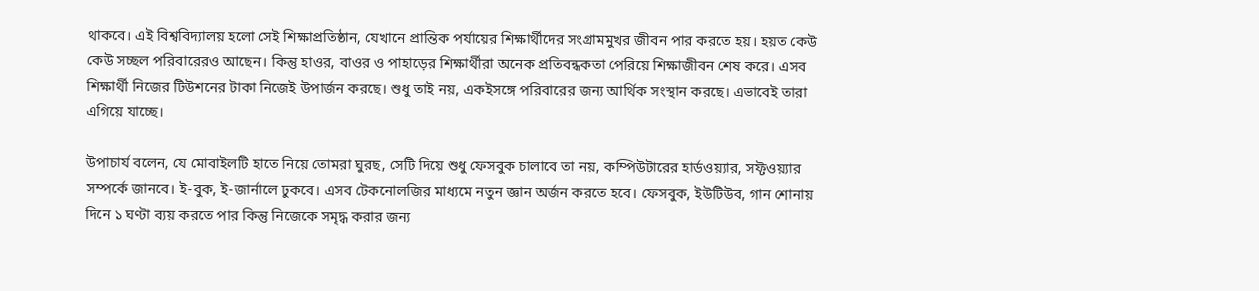থাকবে। এই বিশ্ববিদ্যালয় হলো সেই শিক্ষাপ্রতিষ্ঠান, যেখানে প্রান্তিক পর্যায়ের শিক্ষার্থীদের সংগ্রামমুখর জীবন পার করতে হয়। হয়ত কেউ কেউ সচ্ছল পরিবারেরও আছেন। কিন্তু হাওর, বাওর ও পাহাড়ের শিক্ষার্থীরা অনেক প্রতিবন্ধকতা পেরিয়ে শিক্ষাজীবন শেষ করে। এসব শিক্ষার্থী নিজের টিউশনের টাকা নিজেই উপার্জন করছে। শুধু তাই নয়, একইসঙ্গে পরিবারের জন্য আর্থিক সংস্থান করছে। এভাবেই তারা এগিয়ে যাচ্ছে।

উপাচার্য বলেন, যে মোবাইলটি হাতে নিয়ে তোমরা ঘুরছ, সেটি দিয়ে শুধু ফেসবুক চালাবে তা নয়, কম্পিউটারের হার্ডওয়্যার, সফ্টওয়্যার সম্পর্কে জানবে। ই-বুক, ই-জার্নালে ঢুকবে। এসব টেকনোলজির মাধ্যমে নতুন জ্ঞান অর্জন করতে হবে। ফেসবুক, ইউটিউব, গান শোনায় দিনে ১ ঘণ্টা ব্যয় করতে পার কিন্তু নিজেকে সমৃদ্ধ করার জন্য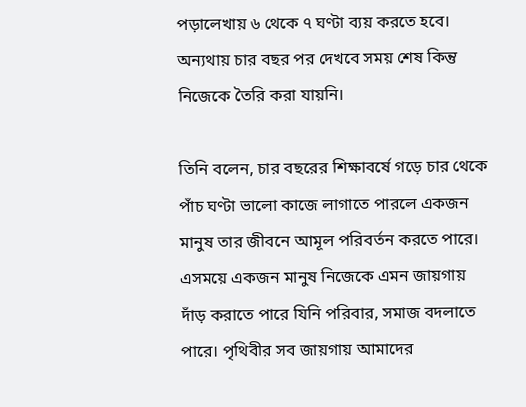পড়ালেখায় ৬ থেকে ৭ ঘণ্টা ব্যয় করতে হবে। অন্যথায় চার বছর পর দেখবে সময় শেষ কিন্তু নিজেকে তৈরি করা যায়নি।

তিনি বলেন, চার বছরের শিক্ষাবর্ষে গড়ে চার থেকে পাঁচ ঘণ্টা ভালো কাজে লাগাতে পারলে একজন মানুষ তার জীবনে আমূল পরিবর্তন করতে পারে। এসময়ে একজন মানুষ নিজেকে এমন জায়গায় দাঁড় করাতে পারে যিনি পরিবার, সমাজ বদলাতে পারে। পৃথিবীর সব জায়গায় আমাদের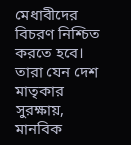মেধাবীদের বিচরণ নিশ্চিত করতে হবে। তারা যেন দেশ মাতৃকার সুরক্ষায়, মানবিক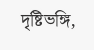দৃষ্টিভঙ্গি,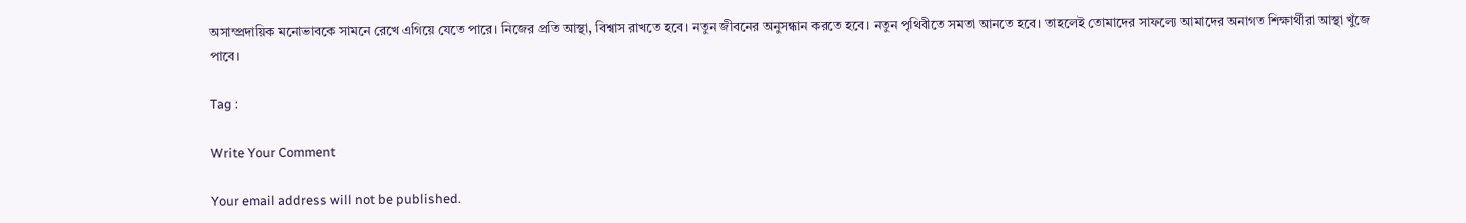অসাম্প্রদায়িক মনোভাবকে সামনে রেখে এগিয়ে যেতে পারে। নিজের প্রতি আস্থা, বিশ্বাস রাখতে হবে। নতুন জীবনের অনুসন্ধান করতে হবে। নতুন পৃথিবীতে সমতা আনতে হবে। তাহলেই তোমাদের সাফল্যে আমাদের অনাগত শিক্ষার্থীরা আস্থা খুঁজে পাবে।

Tag :

Write Your Comment

Your email address will not be published.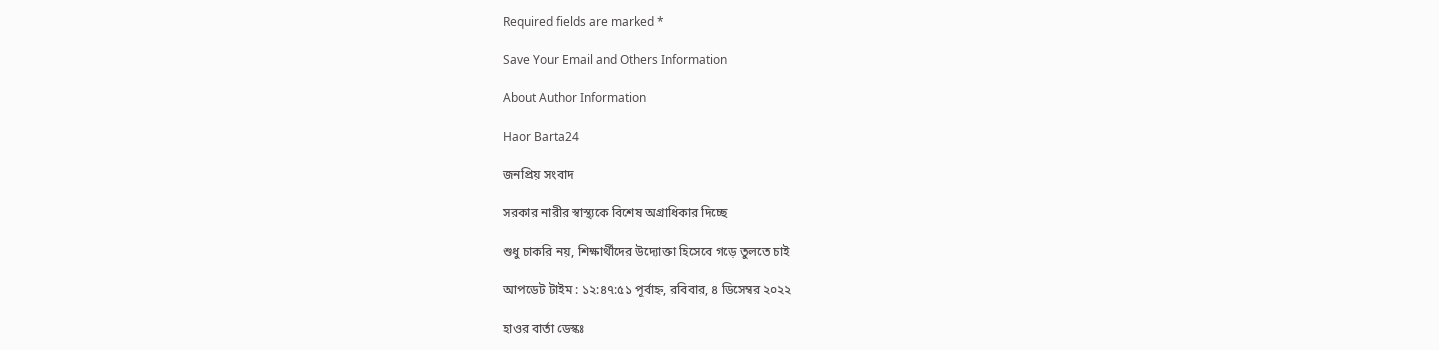Required fields are marked *

Save Your Email and Others Information

About Author Information

Haor Barta24

জনপ্রিয় সংবাদ

সরকার নারীর স্বাস্থ্যকে বিশেষ অগ্রাধিকার দিচ্ছে

শুধু চাকরি নয়, শিক্ষার্থীদের উদ্যোক্তা হিসেবে গড়ে তুলতে চাই

আপডেট টাইম : ১২:৪৭:৫১ পূর্বাহ্ন, রবিবার, ৪ ডিসেম্বর ২০২২

হাওর বার্তা ডেস্কঃ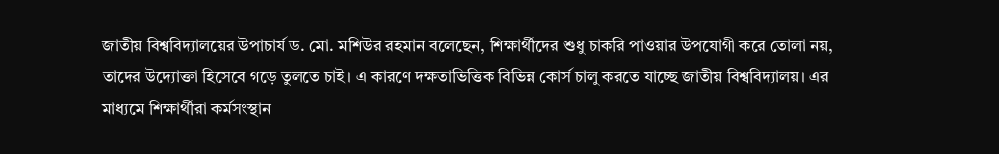জাতীয় বিশ্ববিদ্যালয়ের উপাচার্য ড. মো. মশিউর রহমান বলেছেন, শিক্ষার্থীদের শুধু চাকরি পাওয়ার উপযোগী করে তোলা নয়, তাদের উদ্যোক্তা হিসেবে গড়ে তুলতে চাই। এ কারণে দক্ষতাভিত্তিক বিভিন্ন কোর্স চালু করতে যাচ্ছে জাতীয় বিশ্ববিদ্যালয়। এর মাধ্যমে শিক্ষার্থীরা কর্মসংস্থান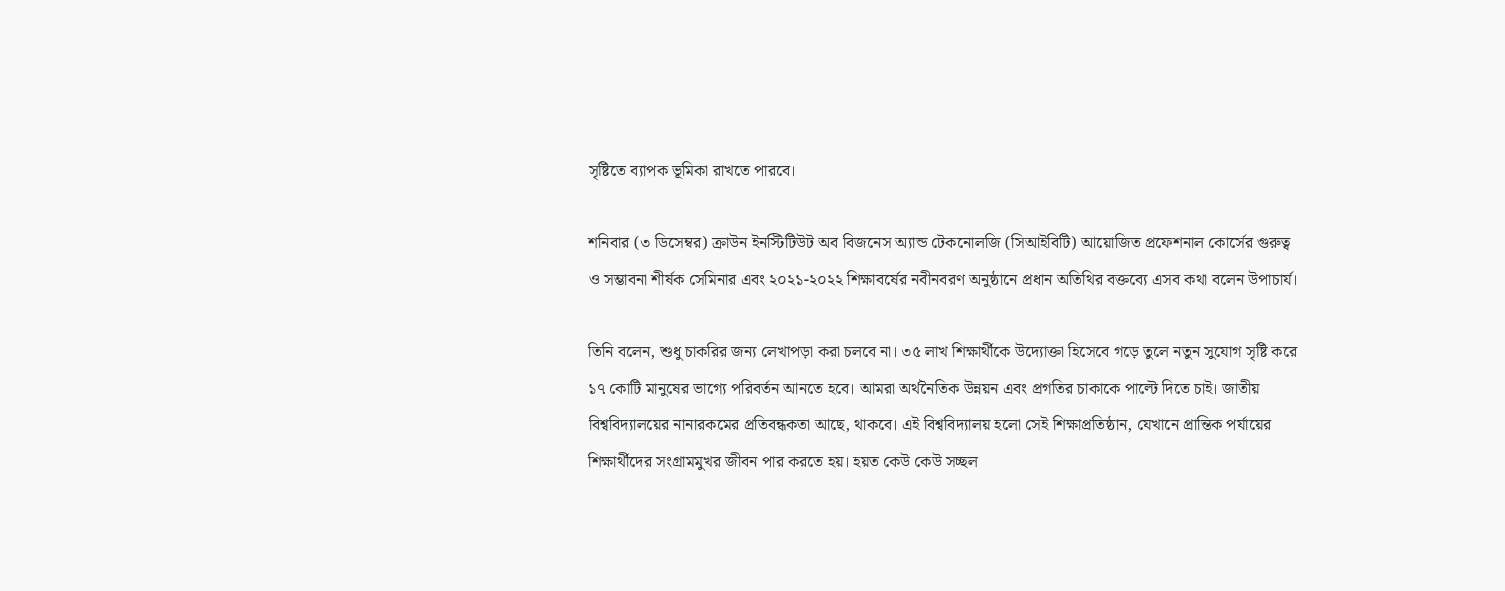সৃষ্টিতে ব্যাপক ভূমিকা রাখতে পারবে।

শনিবার (৩ ডিসেম্বর) ক্রাউন ইনস্টিটিউট অব বিজনেস অ্যান্ড টেকনোলজি (সিআইবিটি) আয়োজিত প্রফেশনাল কোর্সের গুরুত্ব ও সম্ভাবনা শীর্ষক সেমিনার এবং ২০২১-২০২২ শিক্ষাবর্ষের নবীনবরণ অনুষ্ঠানে প্রধান অতিথির বক্তব্যে এসব কথা বলেন উপাচার্য।

তিনি বলেন, শুধু চাকরির জন্য লেখাপড়া করা চলবে না। ৩৫ লাখ শিক্ষার্থীকে উদ্যোক্তা হিসেবে গড়ে তুলে নতুন সুযোগ সৃষ্টি করে ১৭ কোটি মানুষের ভাগ্যে পরিবর্তন আনতে হবে। আমরা অর্থনৈতিক উন্নয়ন এবং প্রগতির চাকাকে পাল্টে দিতে চাই। জাতীয় বিশ্ববিদ্যালয়ের নানারকমের প্রতিবন্ধকতা আছে, থাকবে। এই বিশ্ববিদ্যালয় হলো সেই শিক্ষাপ্রতিষ্ঠান, যেখানে প্রান্তিক পর্যায়ের শিক্ষার্থীদের সংগ্রামমুখর জীবন পার করতে হয়। হয়ত কেউ কেউ সচ্ছল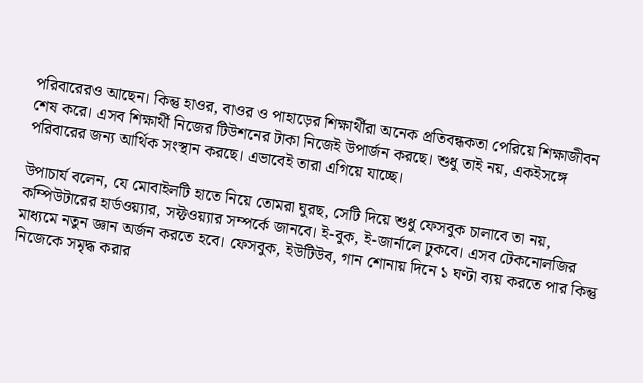পরিবারেরও আছেন। কিন্তু হাওর, বাওর ও পাহাড়ের শিক্ষার্থীরা অনেক প্রতিবন্ধকতা পেরিয়ে শিক্ষাজীবন শেষ করে। এসব শিক্ষার্থী নিজের টিউশনের টাকা নিজেই উপার্জন করছে। শুধু তাই নয়, একইসঙ্গে পরিবারের জন্য আর্থিক সংস্থান করছে। এভাবেই তারা এগিয়ে যাচ্ছে।

উপাচার্য বলেন, যে মোবাইলটি হাতে নিয়ে তোমরা ঘুরছ, সেটি দিয়ে শুধু ফেসবুক চালাবে তা নয়, কম্পিউটারের হার্ডওয়্যার, সফ্টওয়্যার সম্পর্কে জানবে। ই-বুক, ই-জার্নালে ঢুকবে। এসব টেকনোলজির মাধ্যমে নতুন জ্ঞান অর্জন করতে হবে। ফেসবুক, ইউটিউব, গান শোনায় দিনে ১ ঘণ্টা ব্যয় করতে পার কিন্তু নিজেকে সমৃদ্ধ করার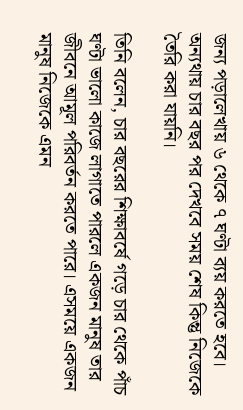জন্য পড়ালেখায় ৬ থেকে ৭ ঘণ্টা ব্যয় করতে হবে। অন্যথায় চার বছর পর দেখবে সময় শেষ কিন্তু নিজেকে তৈরি করা যায়নি।

তিনি বলেন, চার বছরের শিক্ষাবর্ষে গড়ে চার থেকে পাঁচ ঘণ্টা ভালো কাজে লাগাতে পারলে একজন মানুষ তার জীবনে আমূল পরিবর্তন করতে পারে। এসময়ে একজন মানুষ নিজেকে এমন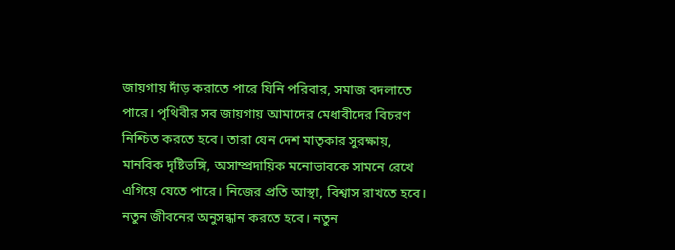জায়গায় দাঁড় করাতে পারে যিনি পরিবার, সমাজ বদলাতে পারে। পৃথিবীর সব জায়গায় আমাদের মেধাবীদের বিচরণ নিশ্চিত করতে হবে। তারা যেন দেশ মাতৃকার সুরক্ষায়, মানবিক দৃষ্টিভঙ্গি, অসাম্প্রদায়িক মনোভাবকে সামনে রেখে এগিয়ে যেতে পারে। নিজের প্রতি আস্থা, বিশ্বাস রাখতে হবে। নতুন জীবনের অনুসন্ধান করতে হবে। নতুন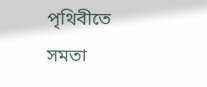পৃথিবীতে সমতা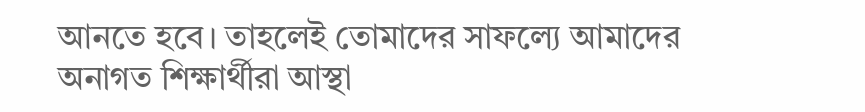আনতে হবে। তাহলেই তোমাদের সাফল্যে আমাদের অনাগত শিক্ষার্থীরা আস্থা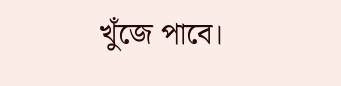খুঁজে পাবে।